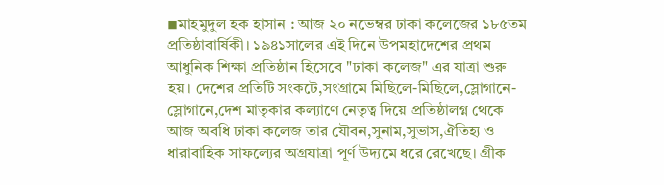◾মাহমুদুল হক হাসান : আজ ২০ নভেম্বর ঢাকা কলেজের ১৮৫তম প্রতিষ্ঠাবার্ষিকী। ১৯৪১সালের এই দিনে উপমহাদেশের প্রথম আধুনিক শিক্ষা প্রতিষ্ঠান হিসেবে "ঢাকা কলেজ" এর যাত্রা শুরু হয়। দেশের প্রতিটি সংকটে,সংগ্রামে মিছিলে-মিছিলে,স্লোগানে-স্লোগানে,দেশ মাতৃকার কল্যাণে নেতৃত্ব দিয়ে প্রতিষ্ঠালগ্ন থেকে আজ অবধি ঢাকা কলেজ তার যৌবন,সুনাম,সুভাস,ঐতিহ্য ও ধারাবাহিক সাফল্যের অগ্রযাত্রা পূর্ণ উদ্যমে ধরে রেখেছে। গ্রীক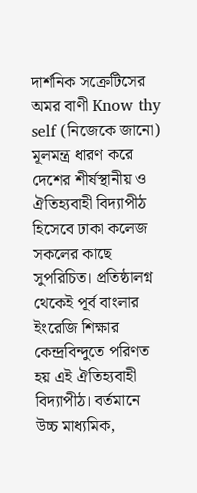দার্শনিক সক্রেটিসের অমর বাণী Know thy self (নিজেকে জানো) মূলমন্ত্র ধারণ করে দেশের শীর্ষস্থানীয় ও ঐতিহ্যবাহী বিদ্যাপীঠ হিসেবে ঢাকা কলেজ সকলের কাছে সুপরিচিত। প্রতিষ্ঠালগ্ন থেকেই পূর্ব বাংলার ইংরেজি শিক্ষার কেন্দ্রবিন্দুতে পরিণত হয় এই ঐতিহ্যবাহী বিদ্যাপীঠ। বর্তমানে উচ্চ মাধ্যমিক,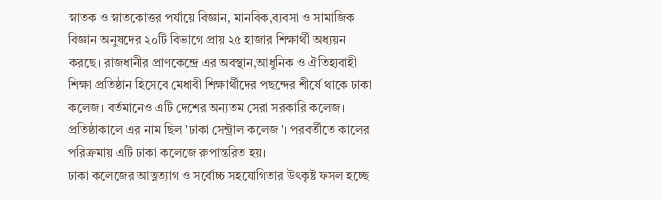স্নাতক ও স্নাতকোত্তর পর্যায়ে বিজ্ঞান, মানবিক,ব্যবসা ও সামাজিক বিজ্ঞান অনুষদের ২০টি বিভাগে প্রায় ২৫ হাজার শিক্ষার্থী অধ্যয়ন করছে। রাজধানীর প্রাণকেন্দ্রে এর অবস্থান,আধুনিক ও ঐতিহ্যবাহী শিক্ষা প্রতিষ্ঠান হিসেবে মেধাবী শিক্ষার্থীদের পছন্দের শীর্ষে থাকে ঢাকা কলেজ। বর্তমানেও এটি দেশের অন্যতম সেরা সরকারি কলেজ। প্রতিষ্ঠাকালে এর নাম ছিল 'ঢাকা সেন্ট্রাল কলেজ'। পরবর্তীতে কালের পরিক্রমায় এটি ঢাকা কলেজে রুপান্তরিত হয়।
ঢাকা কলেজের আত্নত্যাগ ও সর্বোচ্চ সহযোগিতার উৎকৃষ্ট ফসল হচ্ছে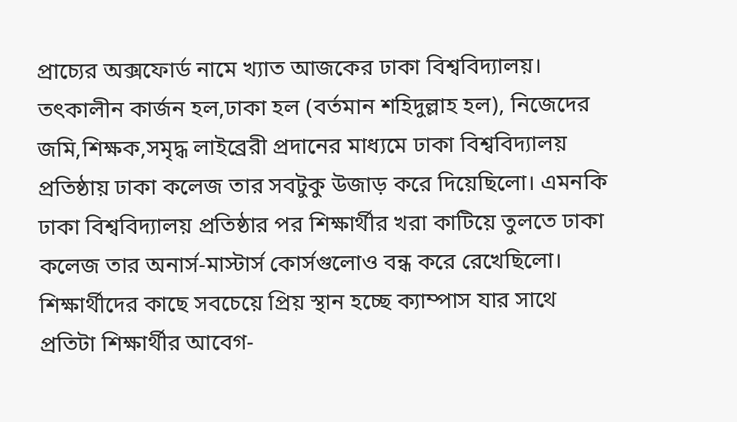প্রাচ্যের অক্সফোর্ড নামে খ্যাত আজকের ঢাকা বিশ্ববিদ্যালয়। তৎকালীন কার্জন হল,ঢাকা হল (বর্তমান শহিদুল্লাহ হল), নিজেদের জমি,শিক্ষক,সমৃদ্ধ লাইব্রেরী প্রদানের মাধ্যমে ঢাকা বিশ্ববিদ্যালয় প্রতিষ্ঠায় ঢাকা কলেজ তার সবটুকু উজাড় করে দিয়েছিলো। এমনকি ঢাকা বিশ্ববিদ্যালয় প্রতিষ্ঠার পর শিক্ষার্থীর খরা কাটিয়ে তুলতে ঢাকা কলেজ তার অনার্স-মাস্টার্স কোর্সগুলোও বন্ধ করে রেখেছিলো। শিক্ষার্থীদের কাছে সবচেয়ে প্রিয় স্থান হচ্ছে ক্যাম্পাস যার সাথে প্রতিটা শিক্ষার্থীর আবেগ-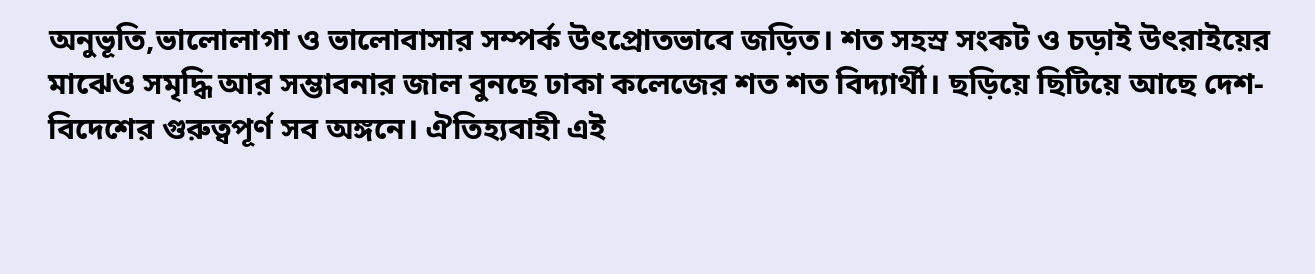অনুভূতি,ভালোলাগা ও ভালোবাসার সম্পর্ক উৎপ্রোতভাবে জড়িত। শত সহস্র সংকট ও চড়াই উৎরাইয়ের মাঝেও সমৃদ্ধি আর সম্ভাবনার জাল বুনছে ঢাকা কলেজের শত শত বিদ্যার্থী। ছড়িয়ে ছিটিয়ে আছে দেশ-বিদেশের গুরুত্বপূর্ণ সব অঙ্গনে। ঐতিহ্যবাহী এই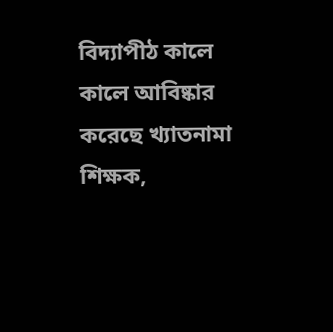বিদ্যাপীঠ কালে কালে আবিষ্কার করেছে খ্যাতনামা শিক্ষক,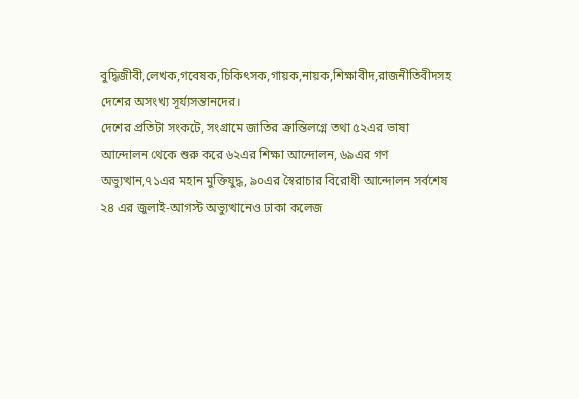বুদ্ধিজীবী,লেখক,গবেষক,চিকিৎসক,গায়ক,নায়ক,শিক্ষাবীদ,রাজনীতিবীদসহ দেশের অসংখ্য সূর্য্যসন্তানদের।
দেশের প্রতিটা সংকটে, সংগ্রামে জাতির ক্রান্তিলগ্নে তথা ৫২এর ভাষা আন্দোলন থেকে শুরু করে ৬২এর শিক্ষা আন্দোলন, ৬৯এর গণ অভ্যুত্থান,৭১এর মহান মুক্তিযুদ্ধ, ৯০এর স্বৈরাচার বিরোধী আন্দোলন সর্বশেষ ২৪ এর জুলাই-আগস্ট অভ্যুত্থানেও ঢাকা কলেজ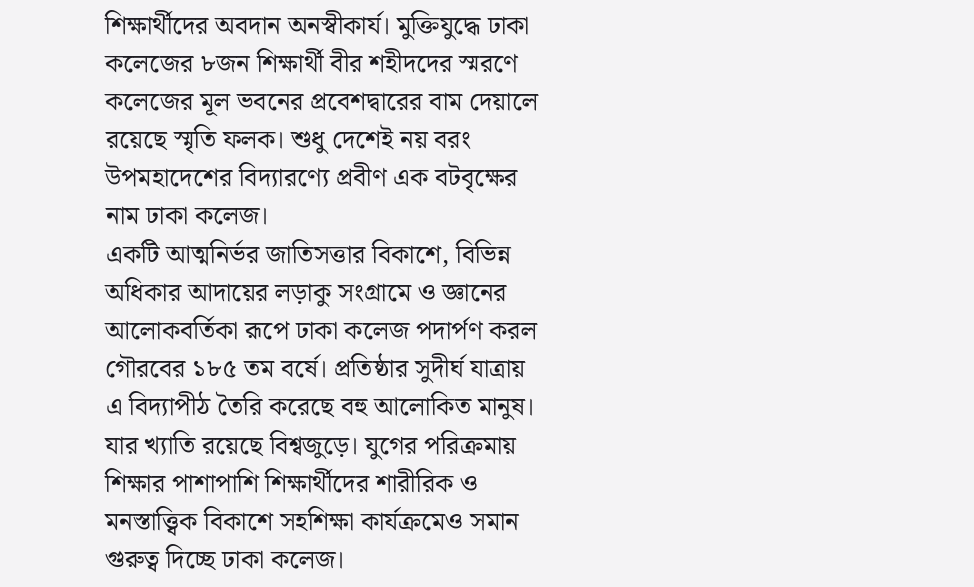শিক্ষার্থীদের অবদান অনস্বীকার্য। মুক্তিযুদ্ধে ঢাকা কলেজের ৮জন শিক্ষার্থী বীর শহীদদের স্মরণে কলেজের মূল ভবনের প্রবেশদ্বারের বাম দেয়ালে রয়েছে স্মৃতি ফলক। শুধু দেশেই নয় বরং উপমহাদেশের বিদ্যারণ্যে প্রবীণ এক বটবৃক্ষের নাম ঢাকা কলেজ।
একটি আত্মনির্ভর জাতিসত্তার বিকাশে, বিভিন্ন অধিকার আদায়ের লড়াকু সংগ্রামে ও জ্ঞানের আলোকবর্তিকা রূপে ঢাকা কলেজ পদার্পণ করল গৌরবের ১৮৫ তম বর্ষে। প্রতিষ্ঠার সুদীর্ঘ যাত্রায় এ বিদ্যাপীঠ তৈরি করেছে বহু আলোকিত মানুষ। যার খ্যাতি রয়েছে বিশ্বজুড়ে। যুগের পরিক্রমায় শিক্ষার পাশাপাশি শিক্ষার্থীদের শারীরিক ও মনস্তাত্ত্বিক বিকাশে সহশিক্ষা কার্যক্রমেও সমান গুরুত্ব দিচ্ছে ঢাকা কলেজ।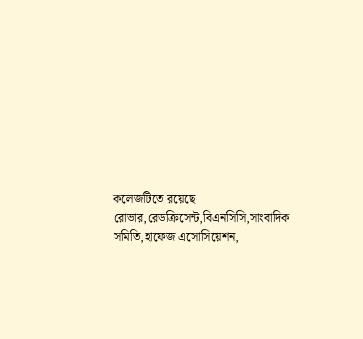কলেজটিতে রয়েছে রোভার,রেডক্রিসেন্ট,বিএনসিসি,সাংবাদিক সমিতি,হাফেজ এসোসিয়েশন,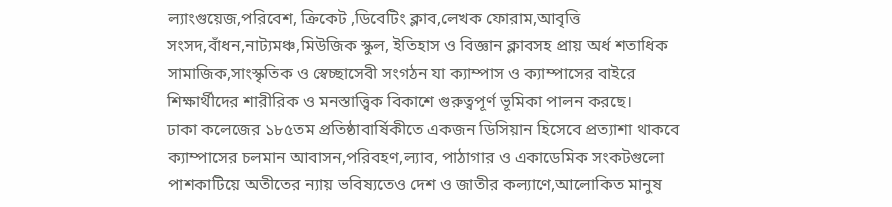ল্যাংগুয়েজ,পরিবেশ, ক্রিকেট ,ডিবেটিং ক্লাব,লেখক ফোরাম,আবৃত্তি সংসদ,বাঁধন,নাট্যমঞ্চ,মিউজিক স্কুল, ইতিহাস ও বিজ্ঞান ক্লাবসহ প্রায় অর্ধ শতাধিক সামাজিক,সাংস্কৃতিক ও স্বেচ্ছাসেবী সংগঠন যা ক্যাম্পাস ও ক্যাম্পাসের বাইরে শিক্ষার্থীদের শারীরিক ও মনস্তাত্ত্বিক বিকাশে গুরুত্বপূর্ণ ভূমিকা পালন করছে।
ঢাকা কলেজের ১৮৫তম প্রতিষ্ঠাবার্ষিকীতে একজন ডিসিয়ান হিসেবে প্রত্যাশা থাকবে ক্যাম্পাসের চলমান আবাসন,পরিবহণ,ল্যাব, পাঠাগার ও একাডেমিক সংকটগুলো পাশকাটিয়ে অতীতের ন্যায় ভবিষ্যতেও দেশ ও জাতীর কল্যাণে,আলোকিত মানুষ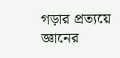গড়ার প্রত্যয়ে জ্ঞানের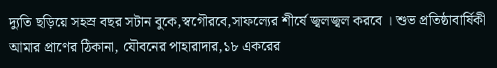দ্যুতি ছড়িয়ে সহস্র বছর সটান বুকে,স্বগৌরবে,সাফল্যের শীর্ষে জ্বলজ্বল করবে । শুভ প্রতিষ্ঠাবার্ষিকী আমার প্রাণের ঠিকানা, যৌবনের পাহারাদার,১৮ একরের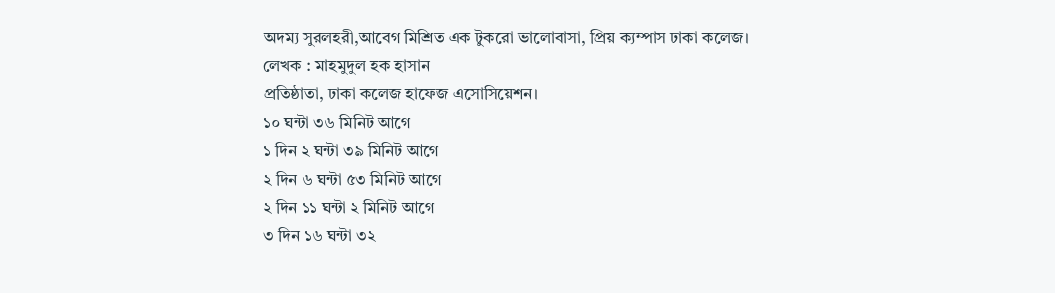অদম্য সুরলহরী,আবেগ মিশ্রিত এক টুকরো ভালোবাসা, প্রিয় ক্যম্পাস ঢাকা কলেজ।
লেখক : মাহমুদুল হক হাসান
প্রতিষ্ঠাতা, ঢাকা কলেজ হাফেজ এসোসিয়েশন।
১০ ঘন্টা ৩৬ মিনিট আগে
১ দিন ২ ঘন্টা ৩৯ মিনিট আগে
২ দিন ৬ ঘন্টা ৫৩ মিনিট আগে
২ দিন ১১ ঘন্টা ২ মিনিট আগে
৩ দিন ১৬ ঘন্টা ৩২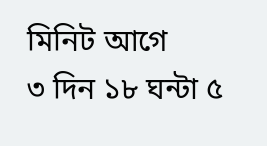মিনিট আগে
৩ দিন ১৮ ঘন্টা ৫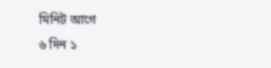মিনিট আগে
৬ দিন ১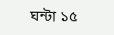ঘন্টা ১৫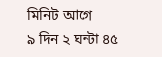মিনিট আগে
৯ দিন ২ ঘন্টা ৪৫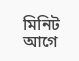মিনিট আগে